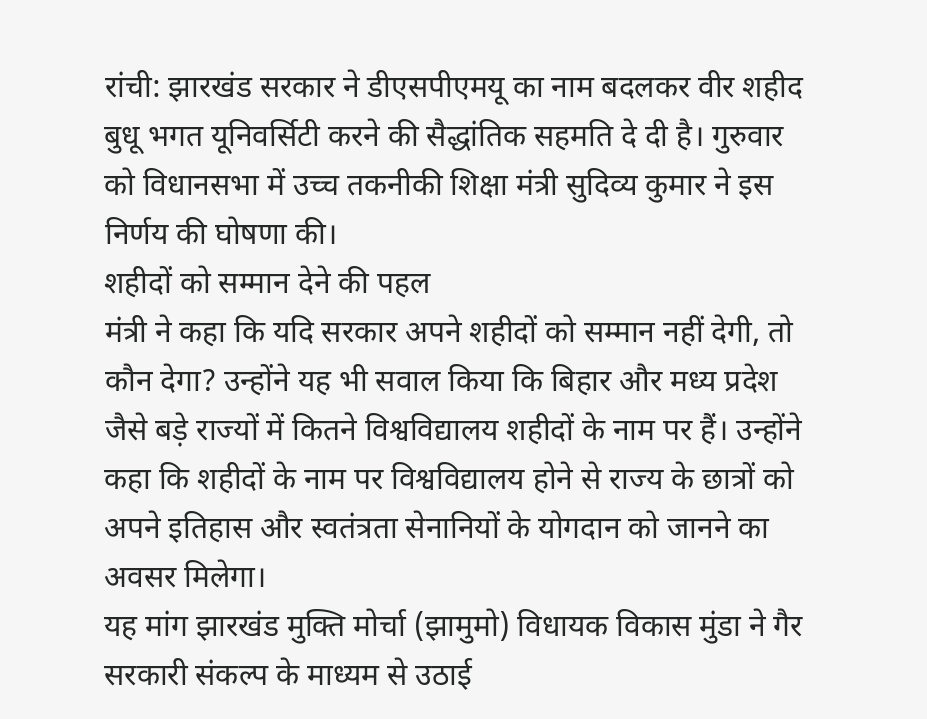रांची: झारखंड सरकार ने डीएसपीएमयू का नाम बदलकर वीर शहीद बुधू भगत यूनिवर्सिटी करने की सैद्धांतिक सहमति दे दी है। गुरुवार को विधानसभा में उच्च तकनीकी शिक्षा मंत्री सुदिव्य कुमार ने इस निर्णय की घोषणा की।
शहीदों को सम्मान देने की पहल
मंत्री ने कहा कि यदि सरकार अपने शहीदों को सम्मान नहीं देगी, तो कौन देगा? उन्होंने यह भी सवाल किया कि बिहार और मध्य प्रदेश जैसे बड़े राज्यों में कितने विश्वविद्यालय शहीदों के नाम पर हैं। उन्होंने कहा कि शहीदों के नाम पर विश्वविद्यालय होने से राज्य के छात्रों को अपने इतिहास और स्वतंत्रता सेनानियों के योगदान को जानने का अवसर मिलेगा।
यह मांग झारखंड मुक्ति मोर्चा (झामुमो) विधायक विकास मुंडा ने गैर सरकारी संकल्प के माध्यम से उठाई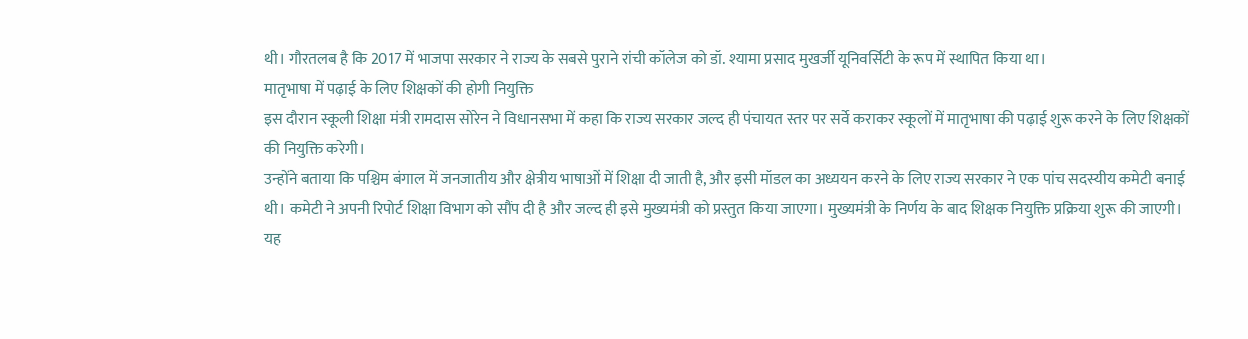थी। गौरतलब है कि 2017 में भाजपा सरकार ने राज्य के सबसे पुराने रांची कॉलेज को डॉ. श्यामा प्रसाद मुखर्जी यूनिवर्सिटी के रूप में स्थापित किया था।
मातृभाषा में पढ़ाई के लिए शिक्षकों की होगी नियुक्ति
इस दौरान स्कूली शिक्षा मंत्री रामदास सोरेन ने विधानसभा में कहा कि राज्य सरकार जल्द ही पंचायत स्तर पर सर्वे कराकर स्कूलों में मातृभाषा की पढ़ाई शुरू करने के लिए शिक्षकों की नियुक्ति करेगी।
उन्होंने बताया कि पश्चिम बंगाल में जनजातीय और क्षेत्रीय भाषाओं में शिक्षा दी जाती है, और इसी मॉडल का अध्ययन करने के लिए राज्य सरकार ने एक पांच सदस्यीय कमेटी बनाई थी। कमेटी ने अपनी रिपोर्ट शिक्षा विभाग को सौंप दी है और जल्द ही इसे मुख्यमंत्री को प्रस्तुत किया जाएगा। मुख्यमंत्री के निर्णय के बाद शिक्षक नियुक्ति प्रक्रिया शुरू की जाएगी।
यह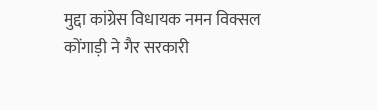मुद्दा कांग्रेस विधायक नमन विक्सल कोंगाड़ी ने गैर सरकारी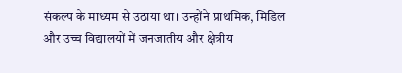संकल्प के माध्यम से उठाया था। उन्होंने प्राथमिक, मिडिल और उच्च विद्यालयों में जनजातीय और क्षेत्रीय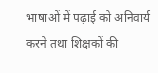भाषाओं में पढ़ाई को अनिवार्य करने तथा शिक्षकों की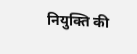नियुक्ति की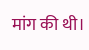मांग की थी।